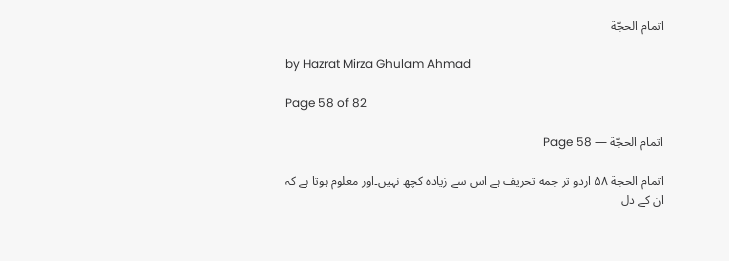اتمام الحجّة

by Hazrat Mirza Ghulam Ahmad

Page 58 of 82

اتمام الحجّة — Page 58

اتمام الحجة ۵۸ اردو تر جمه تحریف ہے اس سے زیادہ کچھ نہیں۔اور معلوم ہوتا ہے کہ ان کے دل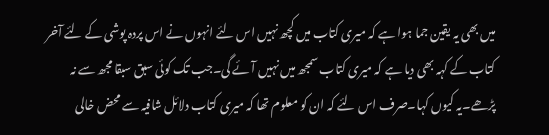میں بھی یہ یقین جما ہوا ہے کہ میری کتاب میں کچھ نہیں اس لئے انہوں نے اس پردہ پوشی کے لئے آخر کتاب کے کہہ بھی دیا ہے کہ میری کتاب سمجھ میں نہیں آئے گی۔جب تک کوئی سبق سبقا مجھ سے نہ پڑھے۔یہ کیوں کہا۔صرف اس لئے کہ ان کو معلوم تھا کہ میری کتاب دلائل شافیہ سے محض خالی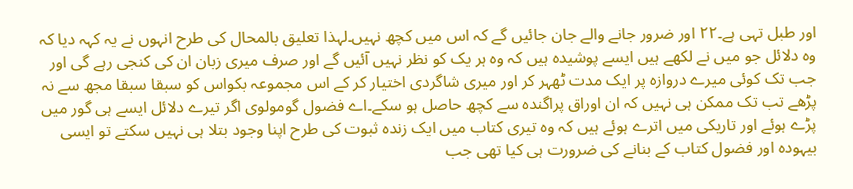اور طبل تہی ہے۔۲۲ اور ضرور جانے والے جان جائیں گے کہ اس میں کچھ نہیں۔لہذا تعلیق بالمحال کی طرح انہوں نے یہ کہہ دیا کہ وہ دلائل جو میں نے لکھے ہیں ایسے پوشیدہ ہیں کہ وہ ہر یک کو نظر نہیں آئیں گے اور صرف میری زبان ان کی کنجی رہے گی اور جب تک کوئی میرے دروازہ پر ایک مدت ٹھہر کر اور میری شاگردی اختیار کر کے اس مجموعہ بکواس کو سبقا سبقا مجھ سے نہ پڑھے تب تک ممکن ہی نہیں کہ ان اوراق پراگندہ سے کچھ حاصل ہو سکے۔اے فضول گومولوی اگر تیرے دلائل ایسے ہی گور میں پڑے ہوئے اور تاریکی میں اترے ہوئے ہیں کہ وہ تیری کتاب میں ایک زندہ ثبوت کی طرح اپنا وجود بتلا ہی نہیں سکتے تو ایسی بیہودہ اور فضول کتاب کے بنانے کی ضرورت ہی کیا تھی جب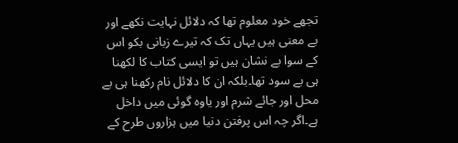تجھے خود معلوم تھا کہ دلائل نہایت نکھے اور بے معنی ہیں یہاں تک کہ تیرے زبانی بکو اس کے سوا بے نشان ہیں تو ایسی کتاب کا لکھنا ہی بے سود تھا۔بلکہ ان کا دلائل نام رکھنا ہی بے محل اور جائے شرم اور یاوہ گوئی میں داخل ہے۔اگر چہ اس پرفتن دنیا میں ہزاروں طرح کے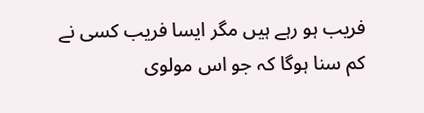فریب ہو رہے ہیں مگر ایسا فریب کسی نے کم سنا ہوگا کہ جو اس مولوی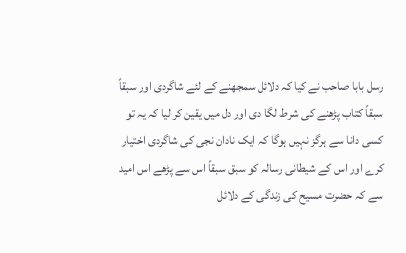رسل بابا صاحب نے کیا کہ دلائل سمجھنے کے لئے شاگردی اور سبقاً سبقاً کتاب پڑھنے کی شرط لگا دی اور دل میں یقین کر لیا کہ یہ تو کسی دانا سے ہرگز نہیں ہوگا کہ ایک نادان نجی کی شاگردی اختیار کرے اور اس کے شیطانی رسالہ کو سبق سبقاً اس سے پڑھے اس امید سے کہ حضرت مسیح کی زندگی کے دلائل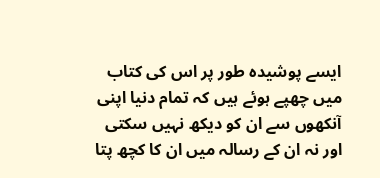ایسے پوشیدہ طور پر اس کی کتاب میں چھپے ہوئے ہیں کہ تمام دنیا اپنی آنکھوں سے ان کو دیکھ نہیں سکتی اور نہ ان کے رسالہ میں ان کا کچھ پتا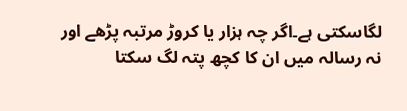لگاسکتی ہے۔اگر چہ ہزار یا کروڑ مرتبہ پڑھے اور نہ رسالہ میں ان کا کچھ پتہ لگ سکتا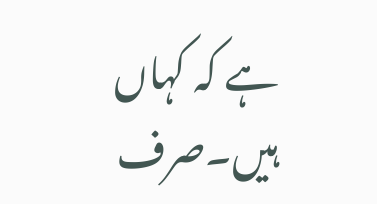ہے کہ کہاں ہیں۔صرف